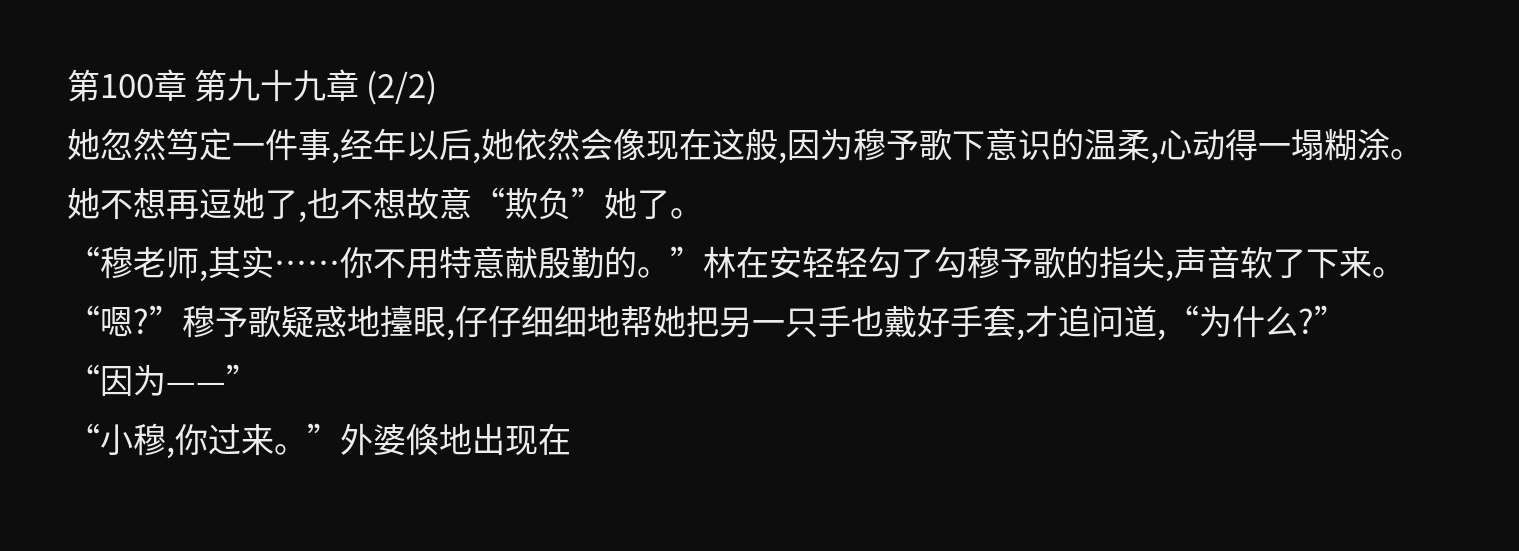第100章 第九十九章 (2/2)
她忽然笃定一件事,经年以后,她依然会像现在这般,因为穆予歌下意识的温柔,心动得一塌糊涂。
她不想再逗她了,也不想故意“欺负”她了。
“穆老师,其实……你不用特意献殷勤的。”林在安轻轻勾了勾穆予歌的指尖,声音软了下来。
“嗯?”穆予歌疑惑地擡眼,仔仔细细地帮她把另一只手也戴好手套,才追问道,“为什么?”
“因为——”
“小穆,你过来。”外婆倏地出现在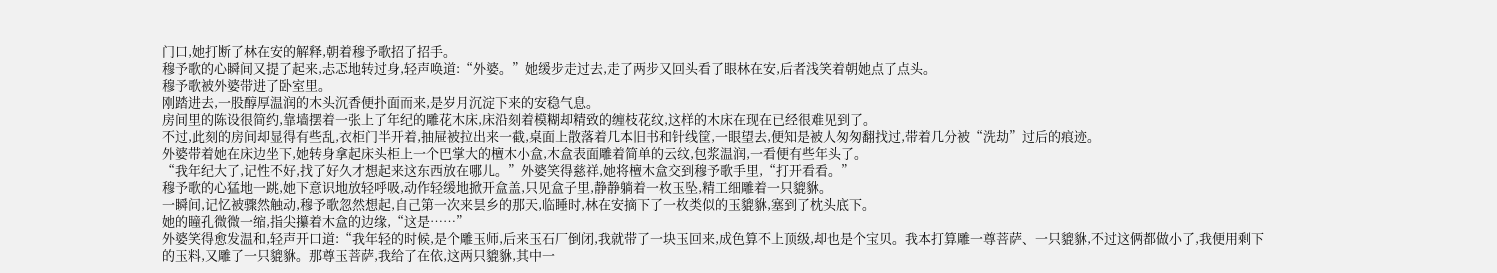门口,她打断了林在安的解释,朝着穆予歌招了招手。
穆予歌的心瞬间又提了起来,忐忑地转过身,轻声唤道:“外婆。”她缓步走过去,走了两步又回头看了眼林在安,后者浅笑着朝她点了点头。
穆予歌被外婆带进了卧室里。
刚踏进去,一股醇厚温润的木头沉香便扑面而来,是岁月沉淀下来的安稳气息。
房间里的陈设很简约,靠墙摆着一张上了年纪的雕花木床,床沿刻着模糊却精致的缠枝花纹,这样的木床在现在已经很难见到了。
不过,此刻的房间却显得有些乱,衣柜门半开着,抽屉被拉出来一截,桌面上散落着几本旧书和针线筐,一眼望去,便知是被人匆匆翻找过,带着几分被“洗劫”过后的痕迹。
外婆带着她在床边坐下,她转身拿起床头柜上一个巴掌大的檀木小盒,木盒表面雕着简单的云纹,包浆温润,一看便有些年头了。
“我年纪大了,记性不好,找了好久才想起来这东西放在哪儿。”外婆笑得慈祥,她将檀木盒交到穆予歌手里,“打开看看。”
穆予歌的心猛地一跳,她下意识地放轻呼吸,动作轻缓地掀开盒盖,只见盒子里,静静躺着一枚玉坠,精工细雕着一只貔貅。
一瞬间,记忆被骤然触动,穆予歌忽然想起,自己第一次来昙乡的那天,临睡时,林在安摘下了一枚类似的玉貔貅,塞到了枕头底下。
她的瞳孔微微一缩,指尖攥着木盒的边缘,“这是……”
外婆笑得愈发温和,轻声开口道:“我年轻的时候,是个雕玉师,后来玉石厂倒闭,我就带了一块玉回来,成色算不上顶级,却也是个宝贝。我本打算雕一尊菩萨、一只貔貅,不过这俩都做小了,我便用剩下的玉料,又雕了一只貔貅。那尊玉菩萨,我给了在依,这两只貔貅,其中一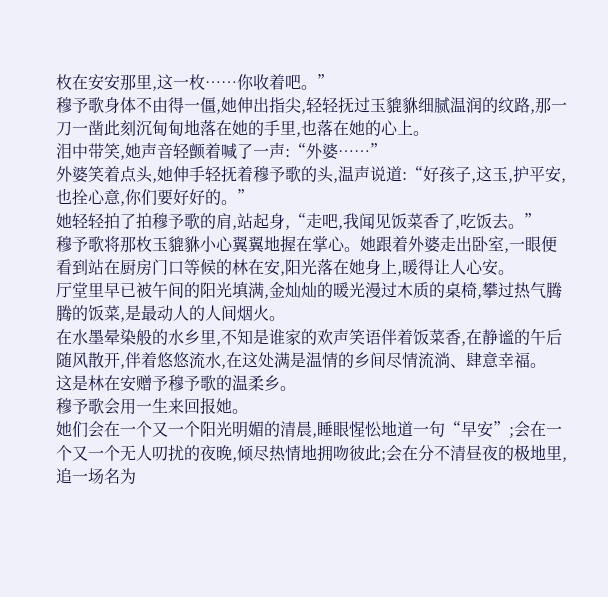枚在安安那里,这一枚……你收着吧。”
穆予歌身体不由得一僵,她伸出指尖,轻轻抚过玉貔貅细腻温润的纹路,那一刀一凿此刻沉甸甸地落在她的手里,也落在她的心上。
泪中带笑,她声音轻颤着喊了一声:“外婆……”
外婆笑着点头,她伸手轻抚着穆予歌的头,温声说道:“好孩子,这玉,护平安,也拴心意,你们要好好的。”
她轻轻拍了拍穆予歌的肩,站起身,“走吧,我闻见饭菜香了,吃饭去。”
穆予歌将那枚玉貔貅小心翼翼地握在掌心。她跟着外婆走出卧室,一眼便看到站在厨房门口等候的林在安,阳光落在她身上,暖得让人心安。
厅堂里早已被午间的阳光填满,金灿灿的暖光漫过木质的桌椅,攀过热气腾腾的饭菜,是最动人的人间烟火。
在水墨晕染般的水乡里,不知是谁家的欢声笑语伴着饭菜香,在静谧的午后随风散开,伴着悠悠流水,在这处满是温情的乡间尽情流淌、肆意幸福。
这是林在安赠予穆予歌的温柔乡。
穆予歌会用一生来回报她。
她们会在一个又一个阳光明媚的清晨,睡眼惺忪地道一句“早安”;会在一个又一个无人叨扰的夜晚,倾尽热情地拥吻彼此;会在分不清昼夜的极地里,追一场名为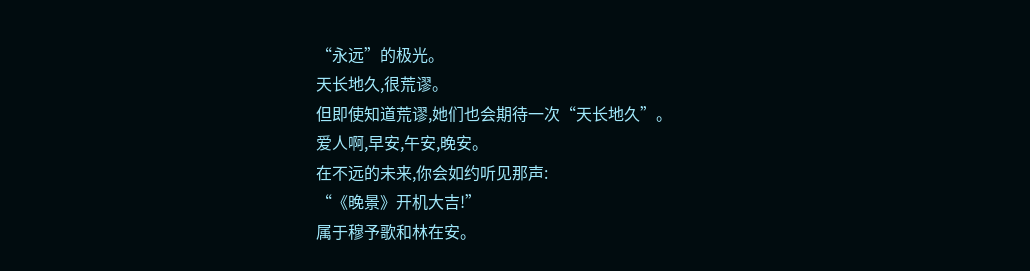“永远”的极光。
天长地久,很荒谬。
但即使知道荒谬,她们也会期待一次“天长地久”。
爱人啊,早安,午安,晚安。
在不远的未来,你会如约听见那声:
“《晚景》开机大吉!”
属于穆予歌和林在安。